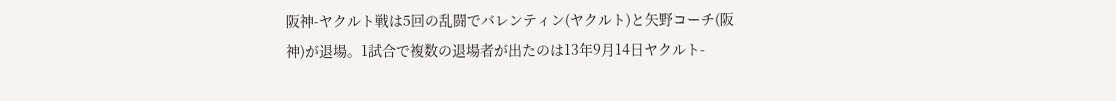阪神-ヤクルト戦は5回の乱闘でバレンティン(ヤクルト)と矢野コーチ(阪神)が退場。1試合で複数の退場者が出たのは13年9月14日ヤクルト-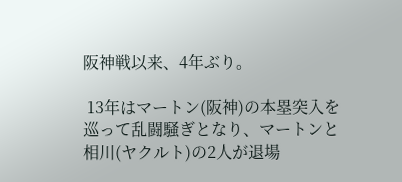阪神戦以来、4年ぶり。

 13年はマートン(阪神)の本塁突入を巡って乱闘騒ぎとなり、マートンと相川(ヤクルト)の2人が退場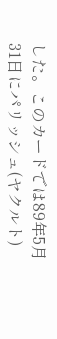した。このカードでは89年5月31日にパリッシュ(ヤクルト)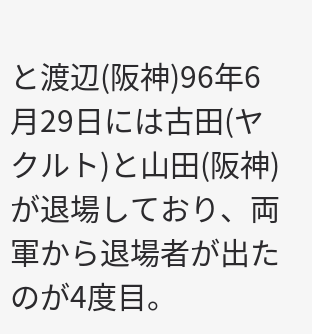と渡辺(阪神)96年6月29日には古田(ヤクルト)と山田(阪神)が退場しており、両軍から退場者が出たのが4度目。